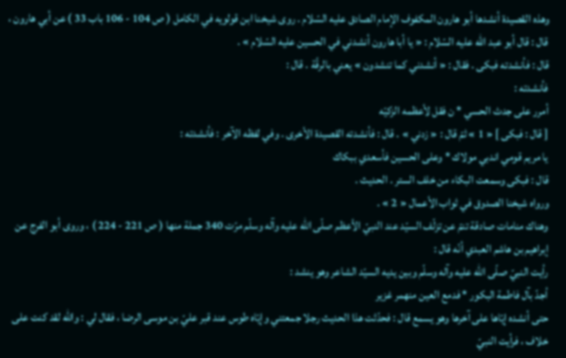وهذه القصيدة أنشدها أبو هارون المكفوف الإمام الصادق عليه السّلام . روى شيخنا ابن قولويه في الكامل ( ص 104 - 106 باب 33 ) عن أبي هارون ، قال : قال أبو عبد اللّه عليه السّلام : « يا أبا هارون أنشدني في الحسين عليه السّلام » .
قال : فأنشدته فبكى . فقال : « أنشدني كما تنشدون » يعني بالرقّة . قال :
فأنشدته :
أمرر على جدث الحسي * ن فقل لأعظمه الزكيّه
[ قال : فبكى ] « 1 » ثمّ قال : « زدني » . قال : فأنشدته القصيدة الأخرى . وفي لفظه الآخر : فأنشدته :
يا مريم قومي اندبي مولاك * وعلى الحسين فأسعدي ببكاك
قال : فبكى وسمعت البكاء من خلف الستر . الحديث .
ورواه شيخنا الصدوق في ثواب الأعمال « 2 » .
وهناك منامات صادقة تنمّ عن تزلّف السيّد عند النبيّ الأعظم صلّى اللّه عليه وآله وسلّم مرّت 340 جملة منها ( ص 221 - 224 ) ، وروى أبو الفرج عن إبراهيم بن هاشم العبدي أنّه قال :
رأيت النبيّ صلّى اللّه عليه وآله وسلّم وبين يديه السيّد الشاعر وهو ينشد :
أجدّ بآل فاطمة البكور * فدمع العين منهمر غزير
حتى أنشده إيّاها على آخرها وهو يسمع قال : فحدّثت هذا الحديث رجلا جمعتني وإيّاه طوس عند قبر عليّ بن موسى الرضا ، فقال لي : واللّه لقد كنت على خلاف ، فرأيت النبيّ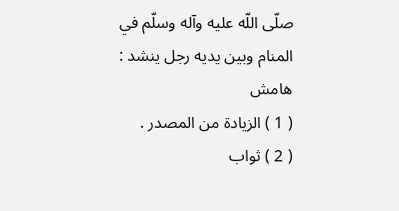صلّى اللّه عليه وآله وسلّم في المنام وبين يديه رجل ينشد :
هامش
( 1 ) الزيادة من المصدر .
( 2 ) ثواب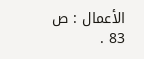الأعمال : ص 83 .